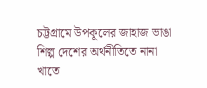চট্টগ্রামে উপকূলের জাহাজ ভাঙা শিল্প দেশের অর্থনীতিতে নানা খাতে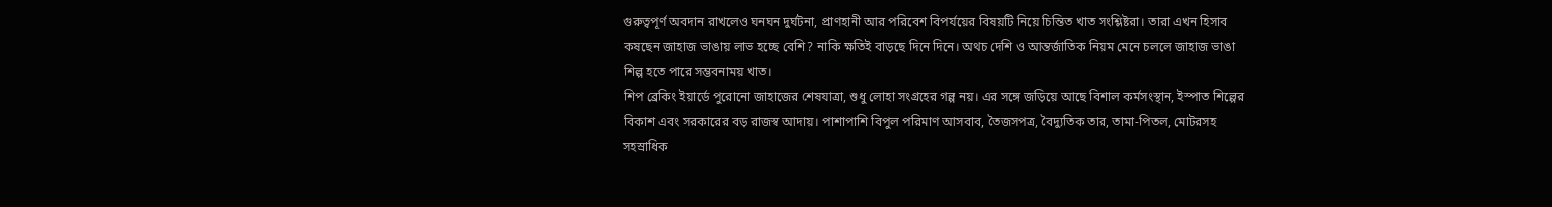গুরুত্বপূর্ণ অবদান রাখলেও ঘনঘন দুর্ঘটনা, প্রাণহানী আর পরিবেশ বিপর্যয়ের বিষয়টি নিয়ে চিন্তিত খাত সংশ্লিষ্টরা। তারা এখন হিসাব কষছেন জাহাজ ভাঙায় লাভ হচ্ছে বেশি? নাকি ক্ষতিই বাড়ছে দিনে দিনে। অথচ দেশি ও আন্তর্জাতিক নিয়ম মেনে চললে জাহাজ ভাঙা শিল্প হতে পারে সম্ভবনাময় খাত।
শিপ ব্রেকিং ইয়ার্ডে পুরোনো জাহাজের শেষযাত্রা, শুধু লোহা সংগ্রহের গল্প নয়। এর সঙ্গে জড়িয়ে আছে বিশাল কর্মসংস্থান, ইস্পাত শিল্পের বিকাশ এবং সরকারের বড় রাজস্ব আদায়। পাশাপাশি বিপুল পরিমাণ আসবাব, তৈজসপত্র, বৈদ্যুতিক তার, তামা-পিতল, মোটরসহ সহস্রাধিক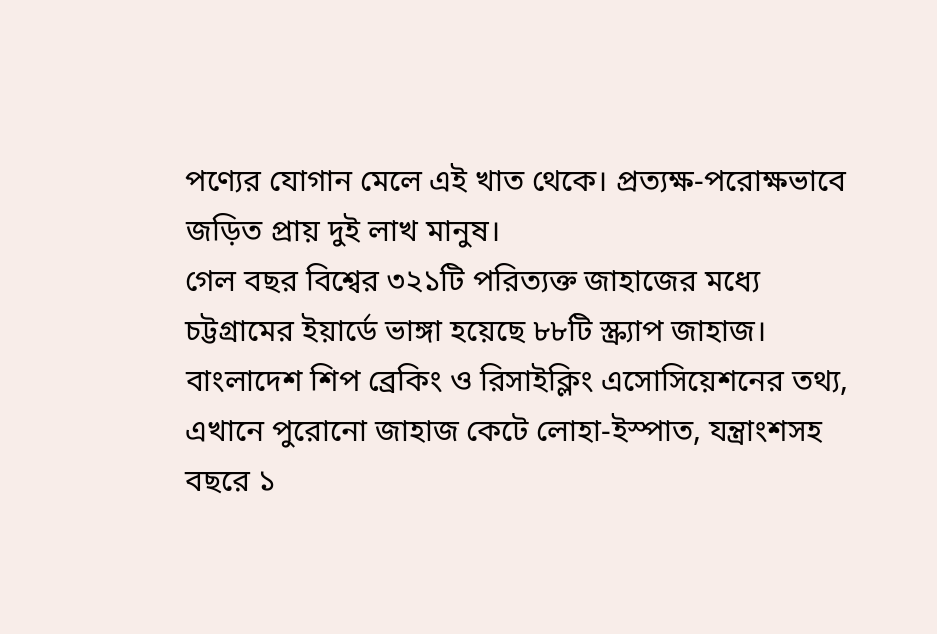পণ্যের যোগান মেলে এই খাত থেকে। প্রত্যক্ষ-পরোক্ষভাবে জড়িত প্রায় দুই লাখ মানুষ।
গেল বছর বিশ্বের ৩২১টি পরিত্যক্ত জাহাজের মধ্যে চট্টগ্রামের ইয়ার্ডে ভাঙ্গা হয়েছে ৮৮টি স্ক্র্যাপ জাহাজ।
বাংলাদেশ শিপ ব্রেকিং ও রিসাইক্লিং এসোসিয়েশনের তথ্য, এখানে পুরোনো জাহাজ কেটে লোহা-ইস্পাত, যন্ত্রাংশসহ বছরে ১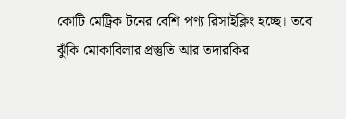কোটি মেট্রিক টনের বেশি পণ্য রিসাইক্লিং হচ্ছে। তবে ঝুঁকি মোকাবিলার প্রস্তুতি আর তদারকির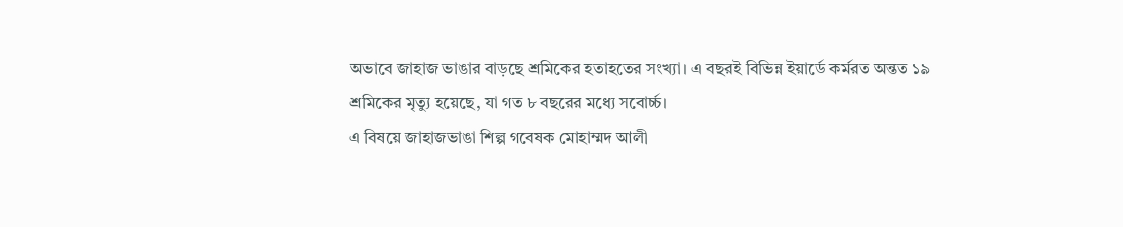অভাবে জাহাজ ভাঙার বাড়ছে শ্রমিকের হতাহতের সংখ্যা। এ বছরই বিভিন্ন ইয়ার্ডে কর্মরত অন্তত ১৯ শ্রমিকের মৃত্যু হয়েছে, যা গত ৮ বছরের মধ্যে সবোর্চ্চ।
এ বিষয়ে জাহাজভাঙা শিল্প গবেষক মোহাম্মদ আলী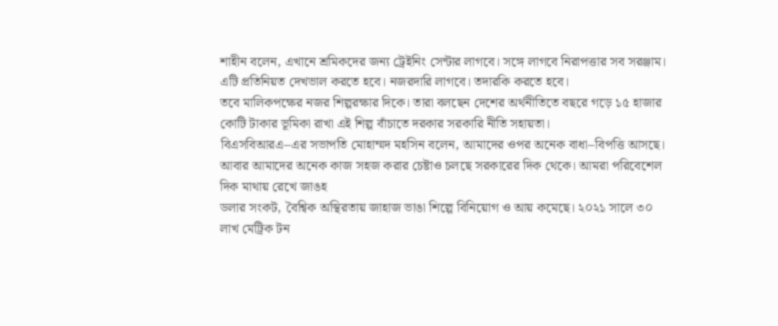শাহীন বলেন, এখানে শ্রমিকদের জন্য ট্রেইনিং সেন্টার লাগবে। সঙ্গে লাগবে নিরাপত্তার সব সরঞ্জাম। এটি প্রতিনিয়ত দেখভাল করতে হবে। নজরদারি লাগবে। তদারকি করতে হবে।
তবে মালিকপক্ষের নজর শিল্পরক্ষার দিকে। তারা বলছেন দেশের অর্থনীতিতে বছরে গড়ে ১৫ হাজার কোটি টাকার ভূমিকা রাখা এই শিল্প বাঁচাতে দরকার সরকারি নীতি সহায়তা।
বিএসবিআরএ–এর সভাপতি মোহাম্মদ মহসিন বলেন, আমাদের ওপর অনেক বাধা–বিপত্তি আসছে। আবার আমাদের অনেক কাজ সহজ করার চেষ্টাও চলছে সরকারের দিক থেকে। আমরা পরিবেশেল দিক মাথায় রেখে জাঙহ
ডলার সংকট, বৈশ্বিক অস্থিরতায় জাহাজ ভাঙা শিল্পে বিনিয়োগ ও আয় কমেছে। ২০২১ সালে ৩০ লাখ মেট্রিক টন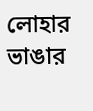লোহার ভাঙার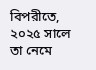বিপরীতে, ২০২৫ সালে তা নেমে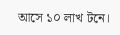আসে ১০ লাখ টনে।